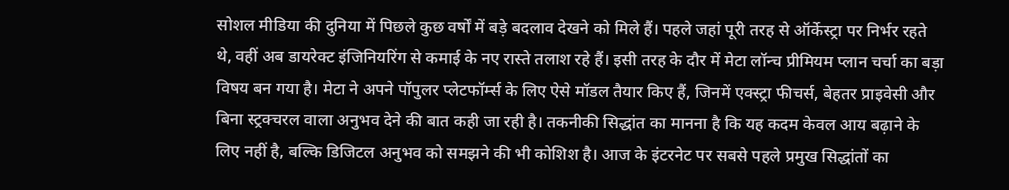सोशल मीडिया की दुनिया में पिछले कुछ वर्षों में बड़े बदलाव देखने को मिले हैं। पहले जहां पूरी तरह से ऑर्केस्ट्रा पर निर्भर रहते थे, वहीं अब डायरेक्ट इंजिनियरिंग से कमाई के नए रास्ते तलाश रहे हैं। इसी तरह के दौर में मेटा लॉन्च प्रीमियम प्लान चर्चा का बड़ा विषय बन गया है। मेटा ने अपने पॉपुलर प्लेटफॉर्म्स के लिए ऐसे मॉडल तैयार किए हैं, जिनमें एक्स्ट्रा फीचर्स, बेहतर प्राइवेसी और बिना स्ट्रक्चरल वाला अनुभव देने की बात कही जा रही है। तकनीकी सिद्धांत का मानना है कि यह कदम केवल आय बढ़ाने के लिए नहीं है, बल्कि डिजिटल अनुभव को समझने की भी कोशिश है। आज के इंटरनेट पर सबसे पहले प्रमुख सिद्धांतों का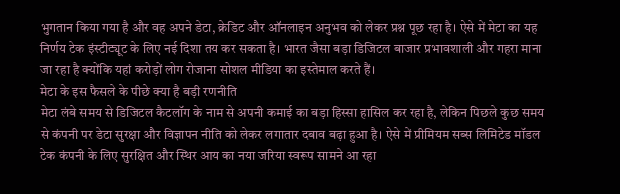भुगतान किया गया है और वह अपने डेटा, क्रेडिट और ऑनलाइन अनुभव को लेकर प्रश्न पूछ रहा है। ऐसे में मेटा का यह निर्णय टेक इंस्टीट्यूट के लिए नई दिशा तय कर सकता है। भारत जैसा बड़ा डिजिटल बाजार प्रभावशाली और गहरा माना जा रहा है क्योंकि यहां करोड़ों लोग रोजाना सोशल मीडिया का इस्तेमाल करते हैं।
मेटा के इस फैसले के पीछे क्या है बड़ी रणनीति
मेटा लंबे समय से डिजिटल कैटलॉग के नाम से अपनी कमाई का बड़ा हिस्सा हासिल कर रहा है, लेकिन पिछले कुछ समय से कंपनी पर डेटा सुरक्षा और विज्ञापन नीति को लेकर लगातार दबाव बढ़ा हुआ है। ऐसे में प्रीमियम सब्स लिमिटेड मॉडल टेक कंपनी के लिए सुरक्षित और स्थिर आय का नया जरिया स्वरूप सामने आ रहा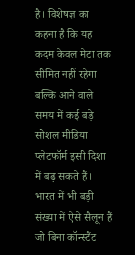है। विशेषज्ञ का कहना है कि यह कदम केवल मेटा तक सीमित नहीं रहेगा बल्कि आने वाले समय में कई बड़े सोशल मीडिया प्लेटफॉर्म इसी दिशा में बढ़ सकते हैं। भारत में भी बड़ी संख्या में ऐसे सैलून हैं जो बिना कॉन्स्टैंट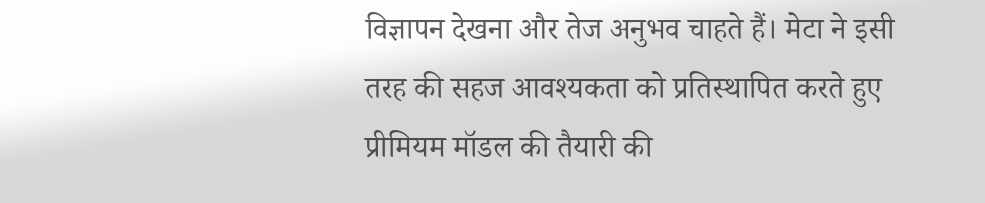विज्ञापन देखना और तेज अनुभव चाहते हैं। मेटा ने इसी तरह की सहज आवश्यकता को प्रतिस्थापित करते हुए प्रीमियम मॉडल की तैयारी की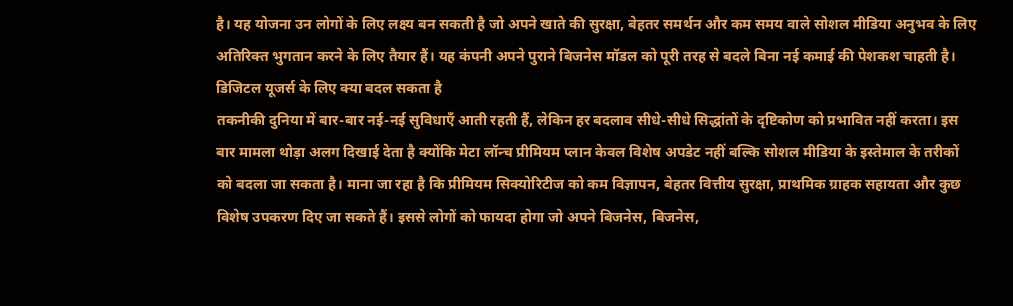है। यह योजना उन लोगों के लिए लक्ष्य बन सकती है जो अपने खाते की सुरक्षा, बेहतर समर्थन और कम समय वाले सोशल मीडिया अनुभव के लिए अतिरिक्त भुगतान करने के लिए तैयार हैं। यह कंपनी अपने पुराने बिजनेस मॉडल को पूरी तरह से बदले बिना नई कमाई की पेशकश चाहती है।
डिजिटल यूजर्स के लिए क्या बदल सकता है
तकनीकी दुनिया में बार-बार नई-नई सुविधाएँ आती रहती हैं, लेकिन हर बदलाव सीधे-सीधे सिद्धांतों के दृष्टिकोण को प्रभावित नहीं करता। इस बार मामला थोड़ा अलग दिखाई देता है क्योंकि मेटा लॉन्च प्रीमियम प्लान केवल विशेष अपडेट नहीं बल्कि सोशल मीडिया के इस्तेमाल के तरीकों को बदला जा सकता है। माना जा रहा है कि प्रीमियम सिक्योरिटीज को कम विज्ञापन, बेहतर वित्तीय सुरक्षा, प्राथमिक ग्राहक सहायता और कुछ विशेष उपकरण दिए जा सकते हैं। इससे लोगों को फायदा होगा जो अपने बिजनेस, बिजनेस,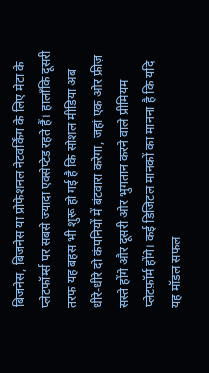बिजनेस, बिजनेस या प्रोफेशनल नेटवर्किंग के लिए मेटा के प्लेटफॉर्म्स पर सबसे ज्यादा एक्सेप्टेड रहते हैं। हालाँकि दूसरी तरफ यह बहस भी शुरू हो गई है कि सोशल मीडिया अब धीरे-धीरे दो कंपनियों में बंटवारा करेगा, जहां एक ओर फ्रीज़ सस्ते होंगे और दूसरी ओर भुगतान करने वाले प्रीमियम प्लेटफ़ॉर्म होंगे। कई डिजिटल मानकों का मानना है कि यदि यह मॉडल सफल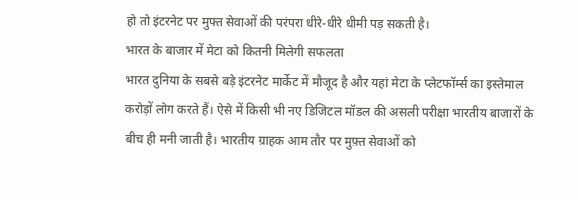हो तो इंटरनेट पर मुफ्त सेवाओं की परंपरा धीरे-धीरे धीमी पड़ सकती है।
भारत के बाजार में मेटा को कितनी मिलेगी सफलता
भारत दुनिया के सबसे बड़े इंटरनेट मार्केट में मौजूद है और यहां मेटा के प्लेटफॉर्म्स का इस्तेमाल करोड़ों लोग करते हैं। ऐसे में किसी भी नए डिजिटल मॉडल की असली परीक्षा भारतीय बाजारों के बीच ही मनी जाती है। भारतीय ग्राहक आम तौर पर मुफ़्त सेवाओं को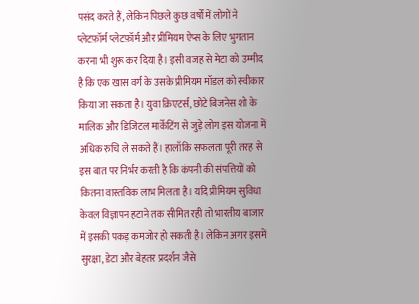पसंद करते हैं, लेकिन पिछले कुछ वर्षों में लोगों ने प्लेटफ़ॉर्म प्लेटफ़ॉर्म और प्रीमियम ऐप्स के लिए भुगतान करना भी शुरू कर दिया है। इसी वजह से मेटा को उम्मीद है कि एक खास वर्ग के उसके प्रीमियम मॉडल को स्वीकार किया जा सकता है। युवा क्रिएटर्स, छोटे बिजनेस शो के मालिक और डिजिटल मार्केटिंग से जुड़े लोग इस योजना में अधिक रुचि ले सकते हैं। हालाँकि सफलता पूरी तरह से इस बात पर निर्भर करती है कि कंपनी की संपत्तियों को कितना वास्तविक लाभ मिलता है। यदि प्रीमियम सुविधा केवल विज्ञापन हटाने तक सीमित रही तो भारतीय बाजार में इसकी पकड़ कमजोर हो सकती है। लेकिन अगर इसमें सुरक्षा, डेटा और बेहतर प्रदर्शन जैसे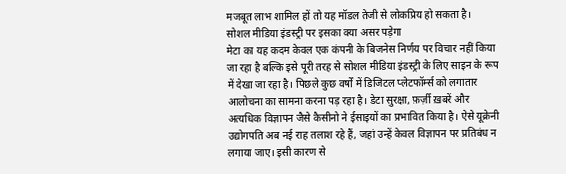मजबूत लाभ शामिल हों तो यह मॉडल तेजी से लोकप्रिय हो सकता है।
सोशल मीडिया इंडस्ट्री पर इसका क्या असर पड़ेगा
मेटा का यह कदम केवल एक कंपनी के बिजनेस निर्णय पर विचार नहीं किया जा रहा है बल्कि इसे पूरी तरह से सोशल मीडिया इंडस्ट्री के लिए साइन के रूप में देखा जा रहा है। पिछले कुछ वर्षों में डिजिटल प्लेटफॉर्म्स को लगातार आलोचना का सामना करना पड़ रहा है। डेटा सुरक्षा, फ़र्ज़ी ख़बरें और अत्यधिक विज्ञापन जैसे कैसीनो ने ईसाइयों का प्रभावित किया है। ऐसे यूक्रेनी उद्योगपति अब नई राह तलाश रहे हैं, जहां उन्हें केवल विज्ञापन पर प्रतिबंध न लगाया जाए। इसी कारण से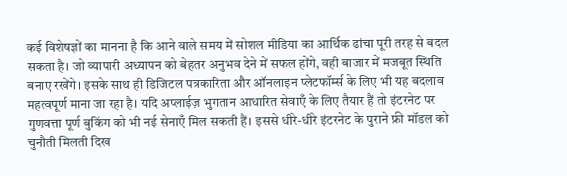कई विशेषज्ञों का मानना है कि आने वाले समय में सोशल मीडिया का आर्थिक ढांचा पूरी तरह से बदल सकता है। जो व्यापारी अध्यापन को बेहतर अनुभव देने में सफल होंगे, वही बाजार में मजबूत स्थिति बनाए रखेंगे। इसके साथ ही डिजिटल पत्रकारिता और ऑनलाइन प्लेटफॉर्म्स के लिए भी यह बदलाव महत्वपूर्ण माना जा रहा है। यदि अप्लाईज़ भुगतान आधारित सेवाएँ के लिए तैयार हैं तो इंटरनेट पर गुणवत्ता पूर्ण बुकिंग को भी नई सेनाएँ मिल सकती हैं। इससे धीरे-धीरे इंटरनेट के पुराने फ्री मॉडल को चुनौती मिलती दिख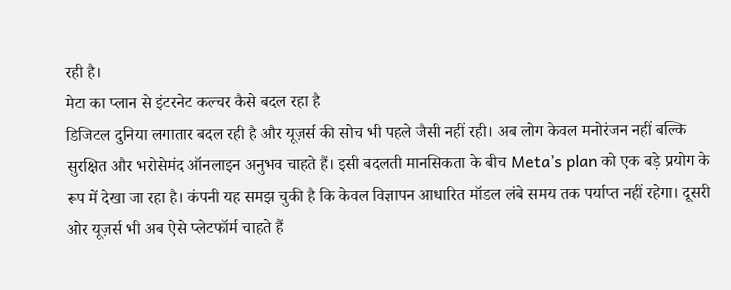रही है।
मेटा का प्लान से इंटरनेट कल्चर कैसे बदल रहा है
डिजिटल दुनिया लगातार बदल रही है और यूज़र्स की सोच भी पहले जैसी नहीं रही। अब लोग केवल मनोरंजन नहीं बल्कि सुरक्षित और भरोसेमंद ऑनलाइन अनुभव चाहते हैं। इसी बदलती मानसिकता के बीच Meta’s plan को एक बड़े प्रयोग के रूप में देखा जा रहा है। कंपनी यह समझ चुकी है कि केवल विज्ञापन आधारित मॉडल लंबे समय तक पर्याप्त नहीं रहेगा। दूसरी ओर यूज़र्स भी अब ऐसे प्लेटफॉर्म चाहते हैं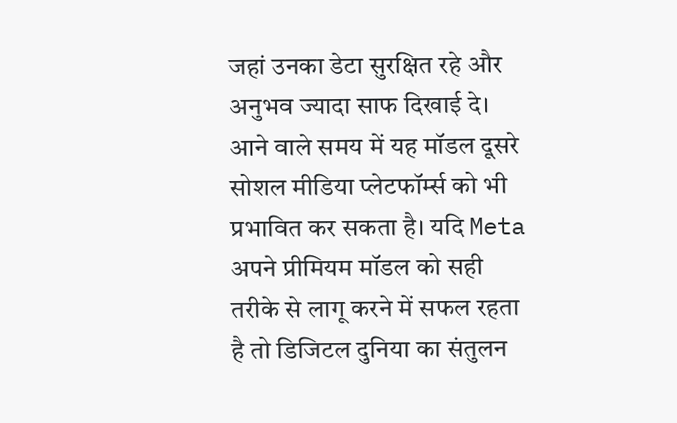जहां उनका डेटा सुरक्षित रहे और अनुभव ज्यादा साफ दिखाई दे। आने वाले समय में यह मॉडल दूसरे सोशल मीडिया प्लेटफॉर्म्स को भी प्रभावित कर सकता है। यदि Meta अपने प्रीमियम मॉडल को सही तरीके से लागू करने में सफल रहता है तो डिजिटल दुनिया का संतुलन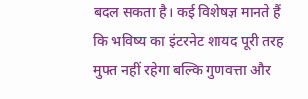बदल सकता है। कई विशेषज्ञ मानते हैं कि भविष्य का इंटरनेट शायद पूरी तरह मुफ्त नहीं रहेगा बल्कि गुणवत्ता और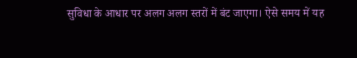सुविधा के आधार पर अलग अलग स्तरों में बंट जाएगा। ऐसे समय में यह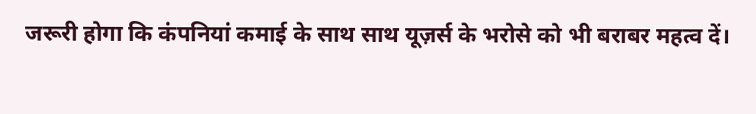जरूरी होगा कि कंपनियां कमाई के साथ साथ यूज़र्स के भरोसे को भी बराबर महत्व दें।